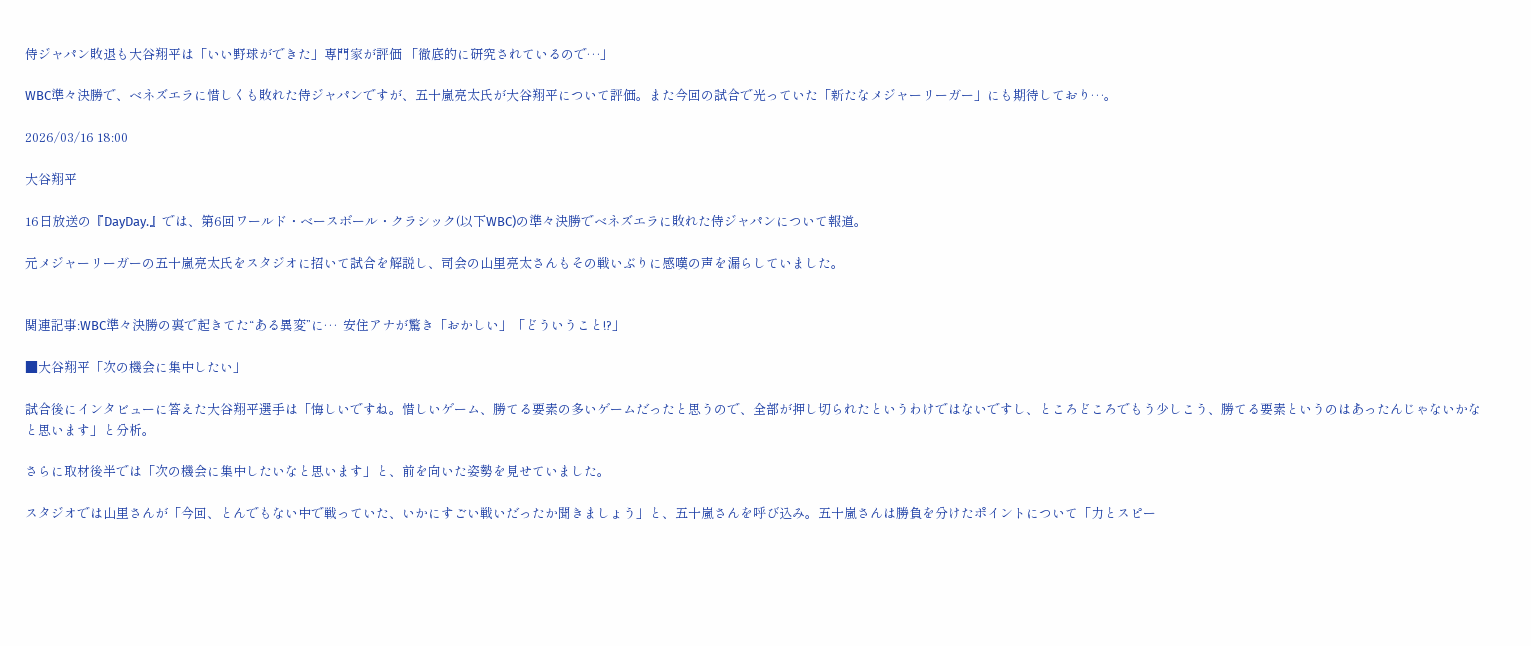侍ジャパン敗退も大谷翔平は「いい野球ができた」専門家が評価 「徹底的に研究されているので…」

WBC準々決勝で、ベネズエラに惜しくも敗れた侍ジャパンですが、五十嵐亮太氏が大谷翔平について評価。また今回の試合で光っていた「新たなメジャーリーガー」にも期待しており…。

2026/03/16 18:00

大谷翔平

16日放送の『DayDay.』では、第6回ワールド・ベースボール・クラシック(以下WBC)の準々決勝でベネズエラに敗れた侍ジャパンについて報道。

元メジャーリーガーの五十嵐亮太氏をスタジオに招いて試合を解説し、司会の山里亮太さんもその戦いぶりに感嘆の声を漏らしていました。


関連記事:WBC準々決勝の裏で起きてた“ある異変”に…  安住アナが驚き「おかしい」「どういうこと!?」

■大谷翔平「次の機会に集中したい」

試合後にインタビューに答えた大谷翔平選手は「悔しいですね。惜しいゲーム、勝てる要素の多いゲームだったと思うので、全部が押し切られたというわけではないですし、ところどころでもう少しこう、勝てる要素というのはあったんじゃないかなと思います」と分析。

さらに取材後半では「次の機会に集中したいなと思います」と、前を向いた姿勢を見せていました。

スタジオでは山里さんが「今回、とんでもない中で戦っていた、いかにすごい戦いだったか聞きましょう」と、五十嵐さんを呼び込み。五十嵐さんは勝負を分けたポイントについて「力とスピー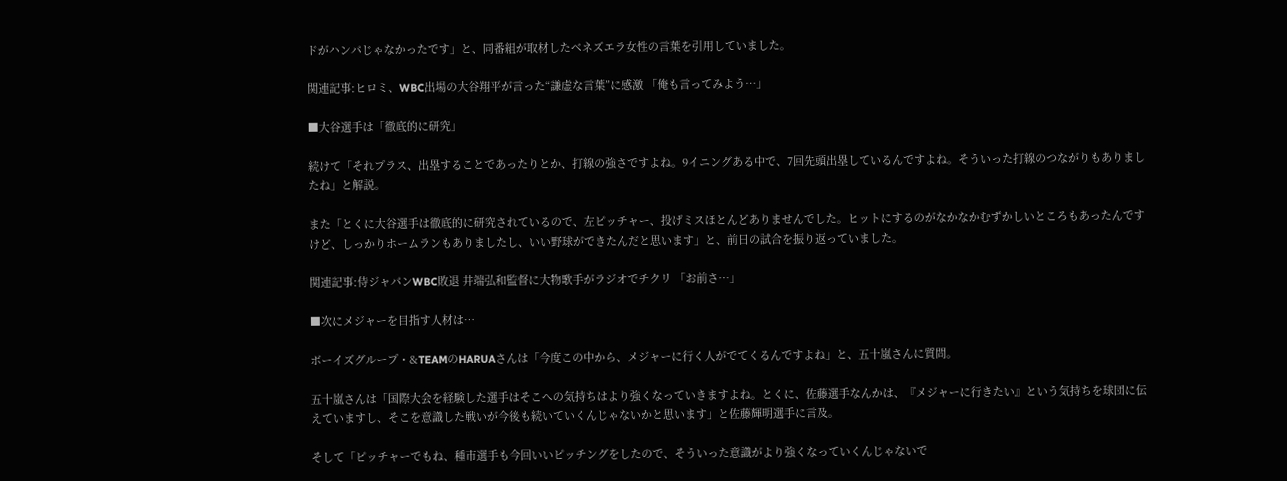ドがハンパじゃなかったです」と、同番組が取材したベネズエラ女性の言葉を引用していました。

関連記事:ヒロミ、WBC出場の大谷翔平が言った“謙虚な言葉”に感激 「俺も言ってみよう…」

■大谷選手は「徹底的に研究」

続けて「それプラス、出塁することであったりとか、打線の強さですよね。9イニングある中で、7回先頭出塁しているんですよね。そういった打線のつながりもありましたね」と解説。

また「とくに大谷選手は徹底的に研究されているので、左ピッチャー、投げミスほとんどありませんでした。ヒットにするのがなかなかむずかしいところもあったんですけど、しっかりホームランもありましたし、いい野球ができたんだと思います」と、前日の試合を振り返っていました。

関連記事:侍ジャパンWBC敗退 井端弘和監督に大物歌手がラジオでチクリ 「お前さ…」

■次にメジャーを目指す人材は…

ボーイズグループ・&TEAMのHARUAさんは「今度この中から、メジャーに行く人がでてくるんですよね」と、五十嵐さんに質問。

五十嵐さんは「国際大会を経験した選手はそこへの気持ちはより強くなっていきますよね。とくに、佐藤選手なんかは、『メジャーに行きたい』という気持ちを球団に伝えていますし、そこを意識した戦いが今後も続いていくんじゃないかと思います」と佐藤輝明選手に言及。

そして「ピッチャーでもね、種市選手も今回いいピッチングをしたので、そういった意識がより強くなっていくんじゃないで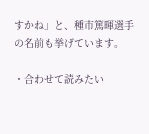すかね」と、種市篤暉選手の名前も挙げています。

・合わせて読みたい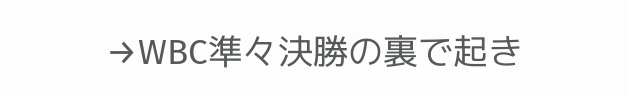→WBC準々決勝の裏で起き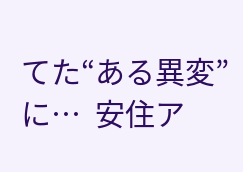てた“ある異変”に…  安住ア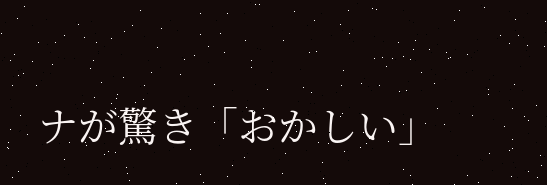ナが驚き「おかしい」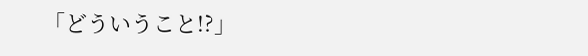「どういうこと!?」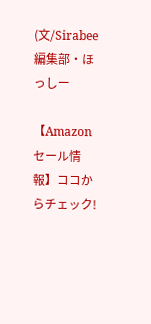(文/Sirabee 編集部・ほっしー

【Amazonセール情報】ココからチェック!